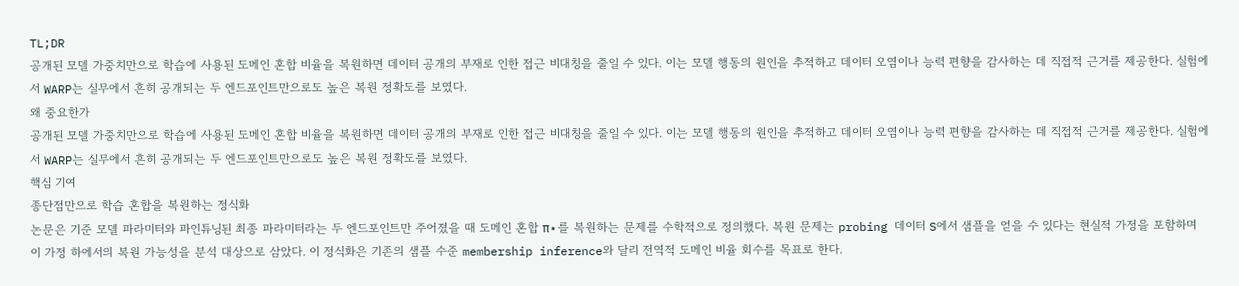TL;DR
공개된 모델 가중치만으로 학습에 사용된 도메인 혼합 비율을 복원하면 데이터 공개의 부재로 인한 접근 비대칭을 줄일 수 있다. 이는 모델 행동의 원인을 추적하고 데이터 오염이나 능력 편향을 감사하는 데 직접적 근거를 제공한다. 실험에서 WARP는 실무에서 흔히 공개되는 두 엔드포인트만으로도 높은 복원 정확도를 보였다.
왜 중요한가
공개된 모델 가중치만으로 학습에 사용된 도메인 혼합 비율을 복원하면 데이터 공개의 부재로 인한 접근 비대칭을 줄일 수 있다. 이는 모델 행동의 원인을 추적하고 데이터 오염이나 능력 편향을 감사하는 데 직접적 근거를 제공한다. 실험에서 WARP는 실무에서 흔히 공개되는 두 엔드포인트만으로도 높은 복원 정확도를 보였다.
핵심 기여
종단점만으로 학습 혼합을 복원하는 정식화
논문은 기준 모델 파라미터와 파인튜닝된 최종 파라미터라는 두 엔드포인트만 주어졌을 때 도메인 혼합 π⋆를 복원하는 문제를 수학적으로 정의했다. 복원 문제는 probing 데이터 S에서 샘플을 얻을 수 있다는 현실적 가정을 포함하며 이 가정 하에서의 복원 가능성을 분석 대상으로 삼았다. 이 정식화은 기존의 샘플 수준 membership inference와 달리 전역적 도메인 비율 회수를 목표로 한다.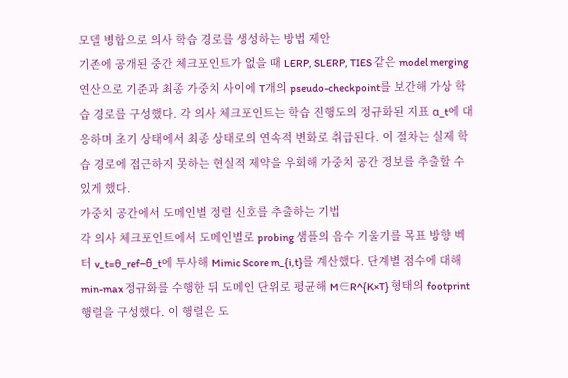모델 병합으로 의사 학습 경로를 생성하는 방법 제안
기존에 공개된 중간 체크포인트가 없을 때 LERP, SLERP, TIES 같은 model merging 연산으로 기준과 최종 가중치 사이에 T개의 pseudo-checkpoint를 보간해 가상 학습 경로를 구성했다. 각 의사 체크포인트는 학습 진행도의 정규화된 지표 α_t에 대응하며 초기 상태에서 최종 상태로의 연속적 변화로 취급된다. 이 절차는 실제 학습 경로에 접근하지 못하는 현실적 제약을 우회해 가중치 공간 정보를 추출할 수 있게 했다.
가중치 공간에서 도메인별 정렬 신호를 추출하는 기법
각 의사 체크포인트에서 도메인별로 probing 샘플의 음수 기울기를 목표 방향 벡터 v_t=θ_ref−θ̃_t에 투사해 Mimic Score m_{i,t}를 계산했다. 단계별 점수에 대해 min-max 정규화를 수행한 뒤 도메인 단위로 평균해 M∈R^{K×T} 형태의 footprint 행렬을 구성했다. 이 행렬은 도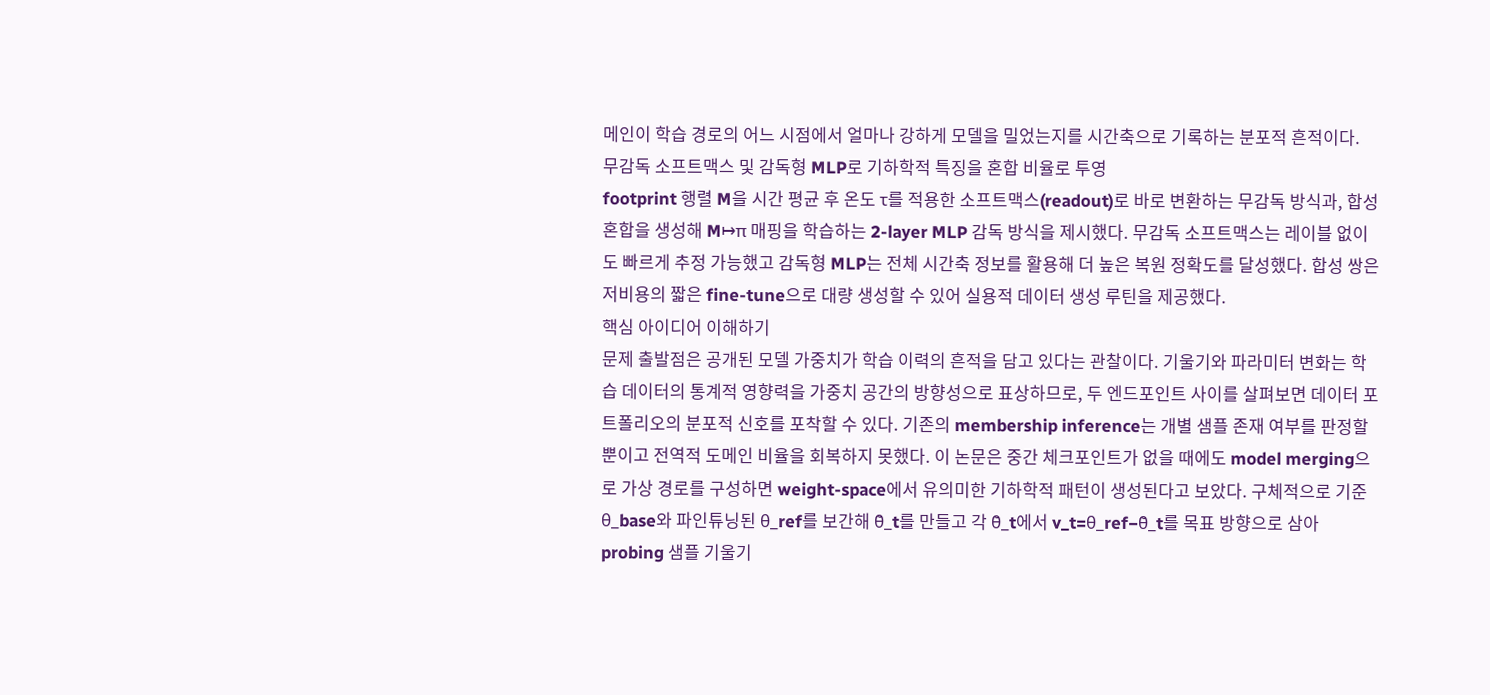메인이 학습 경로의 어느 시점에서 얼마나 강하게 모델을 밀었는지를 시간축으로 기록하는 분포적 흔적이다.
무감독 소프트맥스 및 감독형 MLP로 기하학적 특징을 혼합 비율로 투영
footprint 행렬 M을 시간 평균 후 온도 τ를 적용한 소프트맥스(readout)로 바로 변환하는 무감독 방식과, 합성 혼합을 생성해 M↦π 매핑을 학습하는 2-layer MLP 감독 방식을 제시했다. 무감독 소프트맥스는 레이블 없이도 빠르게 추정 가능했고 감독형 MLP는 전체 시간축 정보를 활용해 더 높은 복원 정확도를 달성했다. 합성 쌍은 저비용의 짧은 fine-tune으로 대량 생성할 수 있어 실용적 데이터 생성 루틴을 제공했다.
핵심 아이디어 이해하기
문제 출발점은 공개된 모델 가중치가 학습 이력의 흔적을 담고 있다는 관찰이다. 기울기와 파라미터 변화는 학습 데이터의 통계적 영향력을 가중치 공간의 방향성으로 표상하므로, 두 엔드포인트 사이를 살펴보면 데이터 포트폴리오의 분포적 신호를 포착할 수 있다. 기존의 membership inference는 개별 샘플 존재 여부를 판정할 뿐이고 전역적 도메인 비율을 회복하지 못했다. 이 논문은 중간 체크포인트가 없을 때에도 model merging으로 가상 경로를 구성하면 weight-space에서 유의미한 기하학적 패턴이 생성된다고 보았다. 구체적으로 기준 θ_base와 파인튜닝된 θ_ref를 보간해 θ̃_t를 만들고 각 θ̃_t에서 v_t=θ_ref−θ̃_t를 목표 방향으로 삼아 probing 샘플 기울기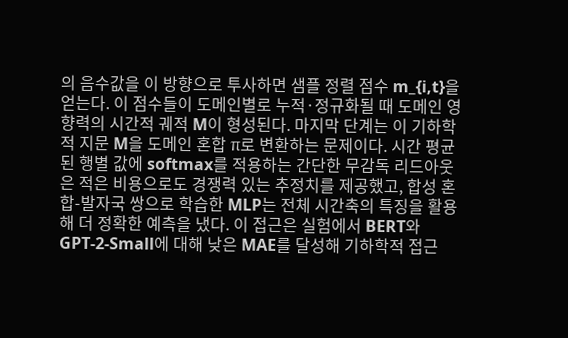의 음수값을 이 방향으로 투사하면 샘플 정렬 점수 m_{i,t}을 얻는다. 이 점수들이 도메인별로 누적·정규화될 때 도메인 영향력의 시간적 궤적 M이 형성된다. 마지막 단계는 이 기하학적 지문 M을 도메인 혼합 π로 변환하는 문제이다. 시간 평균된 행별 값에 softmax를 적용하는 간단한 무감독 리드아웃은 적은 비용으로도 경쟁력 있는 추정치를 제공했고, 합성 혼합-발자국 쌍으로 학습한 MLP는 전체 시간축의 특징을 활용해 더 정확한 예측을 냈다. 이 접근은 실험에서 BERT와 GPT-2-Small에 대해 낮은 MAE를 달성해 기하학적 접근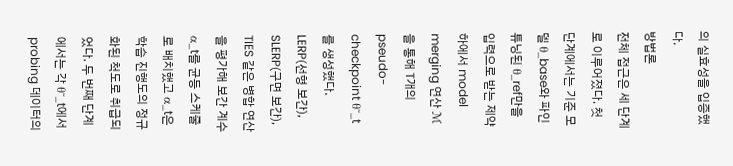의 실효성을 입증했다.
방법론
전체 접근은 세 단계로 이루어졌다. 첫 단계에서는 기준 모델 θ_base와 파인튜닝된 θ_ref만을 입력으로 받는 제약 하에서 model merging 연산 ℳ을 통해 T개의 pseudo-checkpoint θ̃_t를 생성했다. LERP(선형 보간), SLERP(구면 보간), TIES 같은 병합 연산을 평가해 보간 계수 α_t를 균등 스케줄로 배치했고 α_t은 학습 진행도의 정규화된 척도로 취급되었다. 두 번째 단계에서는 각 θ̃_t에서 probing 데이터의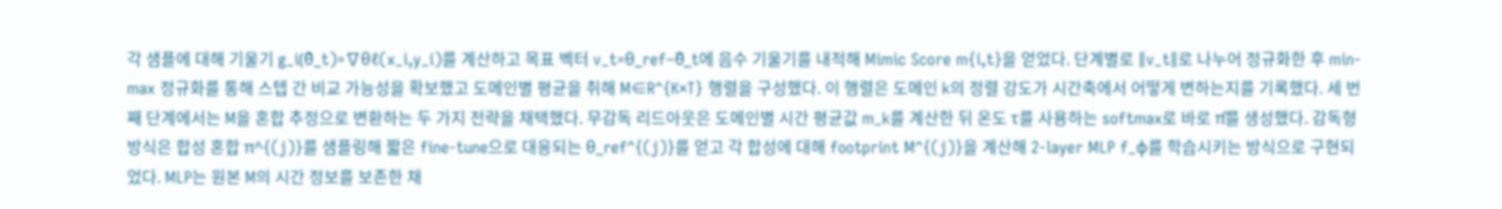각 샘플에 대해 기울기 g_i(θ̃_t)=∇θℓ(x_i,y_i)를 계산하고 목표 벡터 v_t=θ_ref−θ̃_t에 음수 기울기를 내적해 Mimic Score m{i,t}을 얻었다. 단계별로 ‖v_t‖로 나누어 정규화한 후 min-max 정규화를 통해 스텝 간 비교 가능성을 확보했고 도메인별 평균을 취해 M∈R^{K×T} 행렬을 구성했다. 이 행렬은 도메인 k의 정렬 강도가 시간축에서 어떻게 변하는지를 기록했다. 세 번째 단계에서는 M을 혼합 추정으로 변환하는 두 가지 전략을 채택했다. 무감독 리드아웃은 도메인별 시간 평균값 m_k를 계산한 뒤 온도 τ를 사용하는 softmax로 바로 π̂를 생성했다. 감독형 방식은 합성 혼합 π^{(j)}를 샘플링해 짧은 fine-tune으로 대응되는 θ_ref^{(j)}를 얻고 각 합성에 대해 footprint M^{(j)}을 계산해 2-layer MLP f_ϕ를 학습시키는 방식으로 구현되었다. MLP는 원본 M의 시간 정보를 보존한 채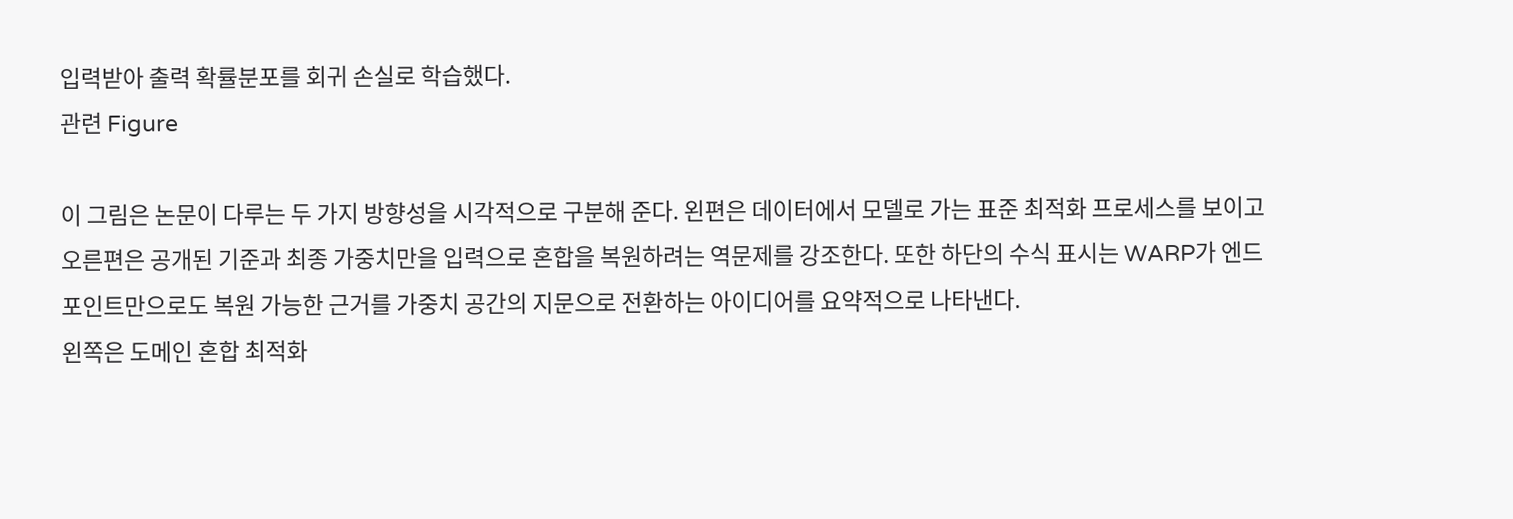입력받아 출력 확률분포를 회귀 손실로 학습했다.
관련 Figure

이 그림은 논문이 다루는 두 가지 방향성을 시각적으로 구분해 준다. 왼편은 데이터에서 모델로 가는 표준 최적화 프로세스를 보이고 오른편은 공개된 기준과 최종 가중치만을 입력으로 혼합을 복원하려는 역문제를 강조한다. 또한 하단의 수식 표시는 WARP가 엔드포인트만으로도 복원 가능한 근거를 가중치 공간의 지문으로 전환하는 아이디어를 요약적으로 나타낸다.
왼쪽은 도메인 혼합 최적화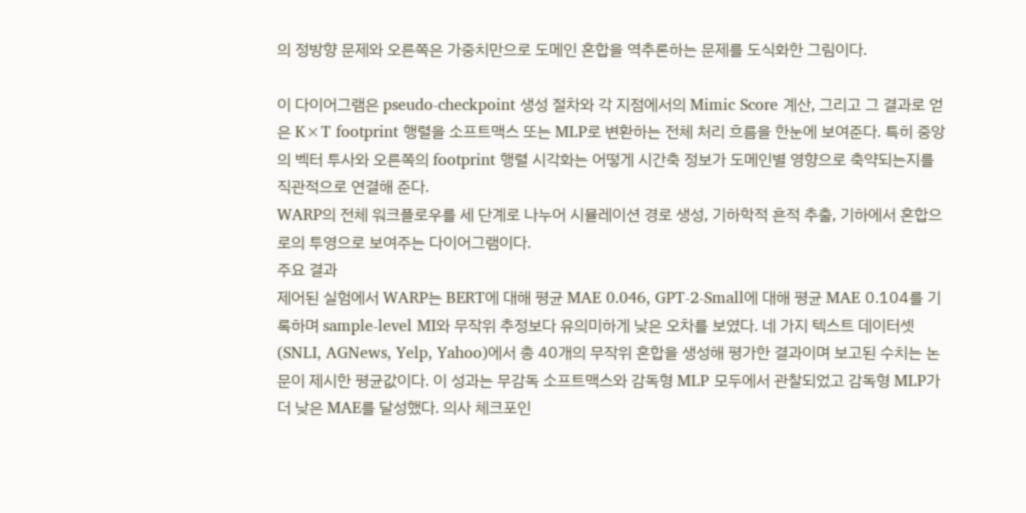의 정방향 문제와 오른쪽은 가중치만으로 도메인 혼합을 역추론하는 문제를 도식화한 그림이다.

이 다이어그램은 pseudo-checkpoint 생성 절차와 각 지점에서의 Mimic Score 계산, 그리고 그 결과로 얻은 K×T footprint 행렬을 소프트맥스 또는 MLP로 변환하는 전체 처리 흐름을 한눈에 보여준다. 특히 중앙의 벡터 투사와 오른쪽의 footprint 행렬 시각화는 어떻게 시간축 정보가 도메인별 영향으로 축약되는지를 직관적으로 연결해 준다.
WARP의 전체 워크플로우를 세 단계로 나누어 시뮬레이션 경로 생성, 기하학적 흔적 추출, 기하에서 혼합으로의 투영으로 보여주는 다이어그램이다.
주요 결과
제어된 실험에서 WARP는 BERT에 대해 평균 MAE 0.046, GPT-2-Small에 대해 평균 MAE 0.104를 기록하며 sample-level MI와 무작위 추정보다 유의미하게 낮은 오차를 보였다. 네 가지 텍스트 데이터셋(SNLI, AGNews, Yelp, Yahoo)에서 총 40개의 무작위 혼합을 생성해 평가한 결과이며 보고된 수치는 논문이 제시한 평균값이다. 이 성과는 무감독 소프트맥스와 감독형 MLP 모두에서 관찰되었고 감독형 MLP가 더 낮은 MAE를 달성했다. 의사 체크포인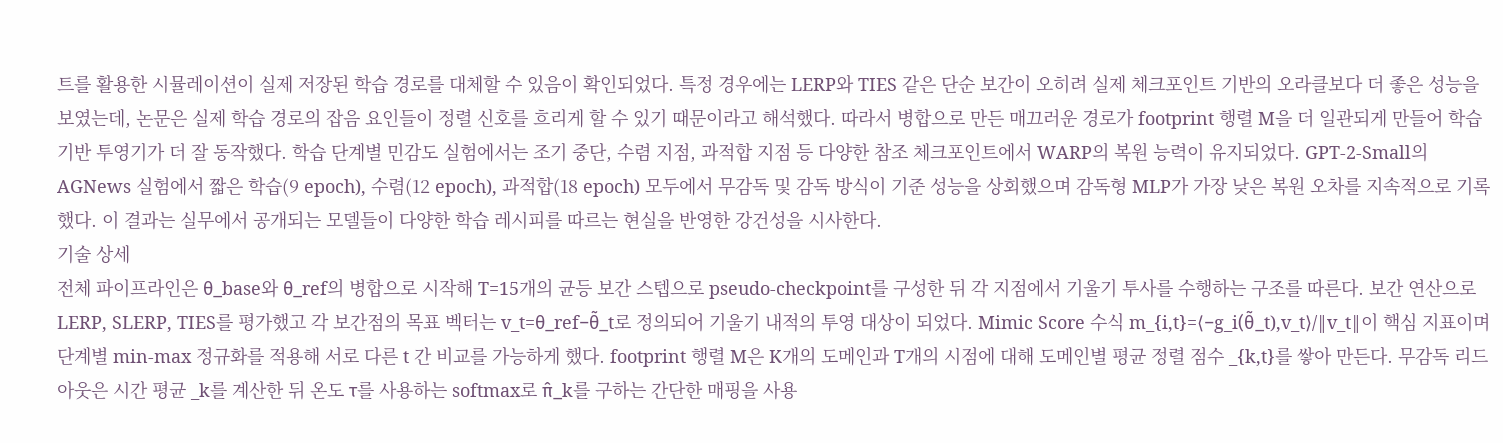트를 활용한 시뮬레이션이 실제 저장된 학습 경로를 대체할 수 있음이 확인되었다. 특정 경우에는 LERP와 TIES 같은 단순 보간이 오히려 실제 체크포인트 기반의 오라클보다 더 좋은 성능을 보였는데, 논문은 실제 학습 경로의 잡음 요인들이 정렬 신호를 흐리게 할 수 있기 때문이라고 해석했다. 따라서 병합으로 만든 매끄러운 경로가 footprint 행렬 M을 더 일관되게 만들어 학습 기반 투영기가 더 잘 동작했다. 학습 단계별 민감도 실험에서는 조기 중단, 수렴 지점, 과적합 지점 등 다양한 참조 체크포인트에서 WARP의 복원 능력이 유지되었다. GPT-2-Small의 AGNews 실험에서 짧은 학습(9 epoch), 수렴(12 epoch), 과적합(18 epoch) 모두에서 무감독 및 감독 방식이 기준 성능을 상회했으며 감독형 MLP가 가장 낮은 복원 오차를 지속적으로 기록했다. 이 결과는 실무에서 공개되는 모델들이 다양한 학습 레시피를 따르는 현실을 반영한 강건성을 시사한다.
기술 상세
전체 파이프라인은 θ_base와 θ_ref의 병합으로 시작해 T=15개의 균등 보간 스텝으로 pseudo-checkpoint를 구성한 뒤 각 지점에서 기울기 투사를 수행하는 구조를 따른다. 보간 연산으로 LERP, SLERP, TIES를 평가했고 각 보간점의 목표 벡터는 v_t=θ_ref−θ̃_t로 정의되어 기울기 내적의 투영 대상이 되었다. Mimic Score 수식 m_{i,t}=⟨−g_i(θ̃_t),v_t⟩/‖v_t‖이 핵심 지표이며 단계별 min-max 정규화를 적용해 서로 다른 t 간 비교를 가능하게 했다. footprint 행렬 M은 K개의 도메인과 T개의 시점에 대해 도메인별 평균 정렬 점수 _{k,t}를 쌓아 만든다. 무감독 리드아웃은 시간 평균 _k를 계산한 뒤 온도 τ를 사용하는 softmax로 π̂_k를 구하는 간단한 매핑을 사용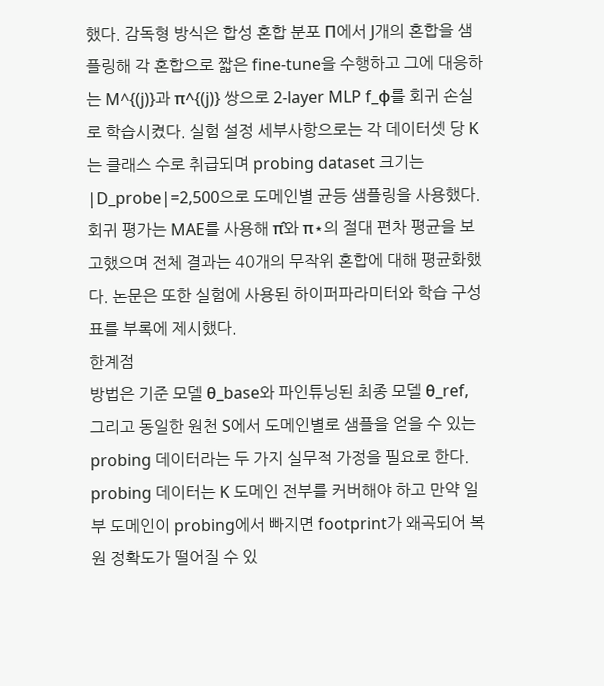했다. 감독형 방식은 합성 혼합 분포 Π에서 J개의 혼합을 샘플링해 각 혼합으로 짧은 fine-tune을 수행하고 그에 대응하는 M^{(j)}과 π^{(j)} 쌍으로 2-layer MLP f_ϕ를 회귀 손실로 학습시켰다. 실험 설정 세부사항으로는 각 데이터셋 당 K는 클래스 수로 취급되며 probing dataset 크기는 |D_probe|=2,500으로 도메인별 균등 샘플링을 사용했다. 회귀 평가는 MAE를 사용해 π̂와 π⋆의 절대 편차 평균을 보고했으며 전체 결과는 40개의 무작위 혼합에 대해 평균화했다. 논문은 또한 실험에 사용된 하이퍼파라미터와 학습 구성표를 부록에 제시했다.
한계점
방법은 기준 모델 θ_base와 파인튜닝된 최종 모델 θ_ref, 그리고 동일한 원천 S에서 도메인별로 샘플을 얻을 수 있는 probing 데이터라는 두 가지 실무적 가정을 필요로 한다. probing 데이터는 K 도메인 전부를 커버해야 하고 만약 일부 도메인이 probing에서 빠지면 footprint가 왜곡되어 복원 정확도가 떨어질 수 있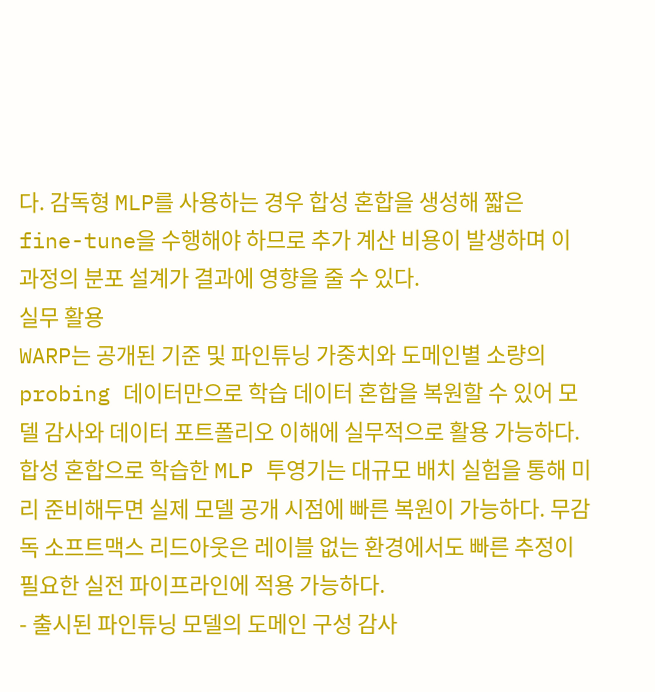다. 감독형 MLP를 사용하는 경우 합성 혼합을 생성해 짧은 fine-tune을 수행해야 하므로 추가 계산 비용이 발생하며 이 과정의 분포 설계가 결과에 영향을 줄 수 있다.
실무 활용
WARP는 공개된 기준 및 파인튜닝 가중치와 도메인별 소량의 probing 데이터만으로 학습 데이터 혼합을 복원할 수 있어 모델 감사와 데이터 포트폴리오 이해에 실무적으로 활용 가능하다. 합성 혼합으로 학습한 MLP 투영기는 대규모 배치 실험을 통해 미리 준비해두면 실제 모델 공개 시점에 빠른 복원이 가능하다. 무감독 소프트맥스 리드아웃은 레이블 없는 환경에서도 빠른 추정이 필요한 실전 파이프라인에 적용 가능하다.
- 출시된 파인튜닝 모델의 도메인 구성 감사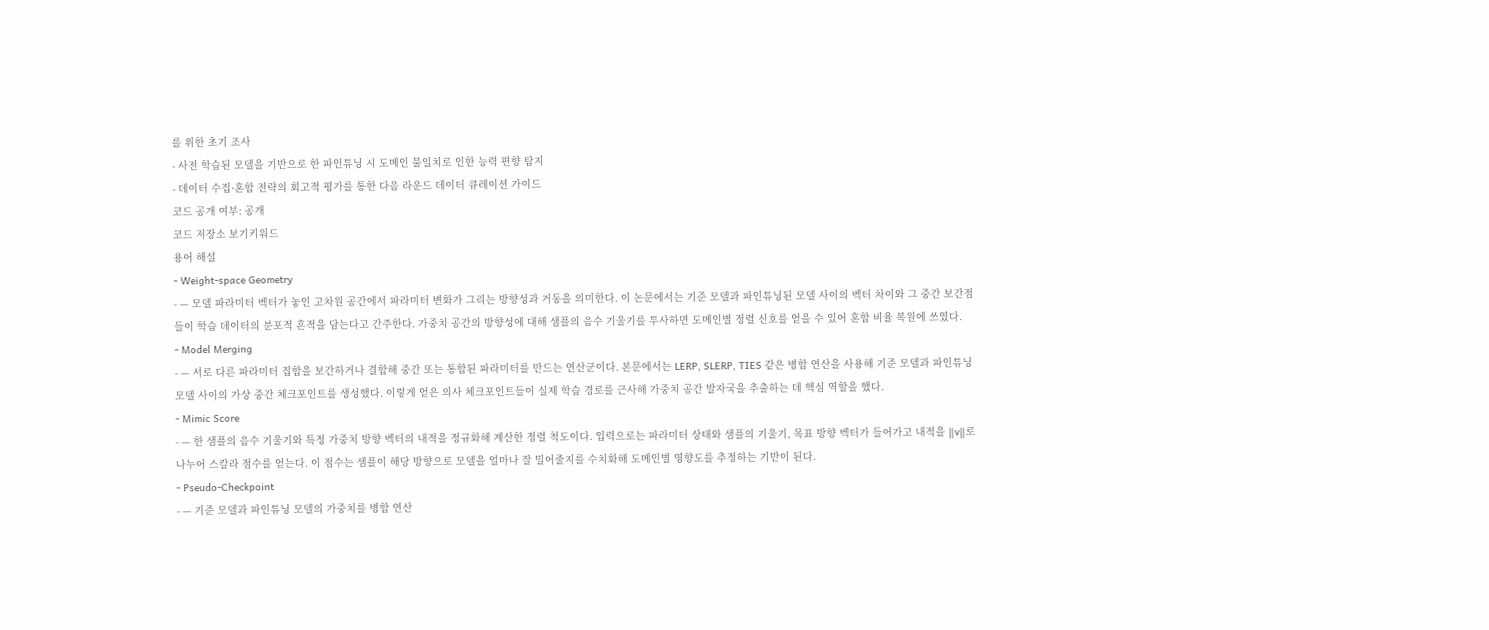를 위한 초기 조사
- 사전 학습된 모델을 기반으로 한 파인튜닝 시 도메인 불일치로 인한 능력 편향 탐지
- 데이터 수집·혼합 전략의 회고적 평가를 통한 다음 라운드 데이터 큐레이션 가이드
코드 공개 여부: 공개
코드 저장소 보기키워드
용어 해설
- Weight-space Geometry
- — 모델 파라미터 벡터가 놓인 고차원 공간에서 파라미터 변화가 그리는 방향성과 거동을 의미한다. 이 논문에서는 기준 모델과 파인튜닝된 모델 사이의 벡터 차이와 그 중간 보간점들이 학습 데이터의 분포적 흔적을 담는다고 간주한다. 가중치 공간의 방향성에 대해 샘플의 음수 기울기를 투사하면 도메인별 정렬 신호를 얻을 수 있어 혼합 비율 복원에 쓰였다.
- Model Merging
- — 서로 다른 파라미터 집합을 보간하거나 결합해 중간 또는 통합된 파라미터를 만드는 연산군이다. 본문에서는 LERP, SLERP, TIES 같은 병합 연산을 사용해 기준 모델과 파인튜닝 모델 사이의 가상 중간 체크포인트를 생성했다. 이렇게 얻은 의사 체크포인트들이 실제 학습 경로를 근사해 가중치 공간 발자국을 추출하는 데 핵심 역할을 했다.
- Mimic Score
- — 한 샘플의 음수 기울기와 특정 가중치 방향 벡터의 내적을 정규화해 계산한 정렬 척도이다. 입력으로는 파라미터 상태와 샘플의 기울기, 목표 방향 벡터가 들어가고 내적을 ‖v‖로 나누어 스칼라 점수를 얻는다. 이 점수는 샘플이 해당 방향으로 모델을 얼마나 잘 밀어줄지를 수치화해 도메인별 영향도를 추정하는 기반이 된다.
- Pseudo-Checkpoint
- — 기준 모델과 파인튜닝 모델의 가중치를 병합 연산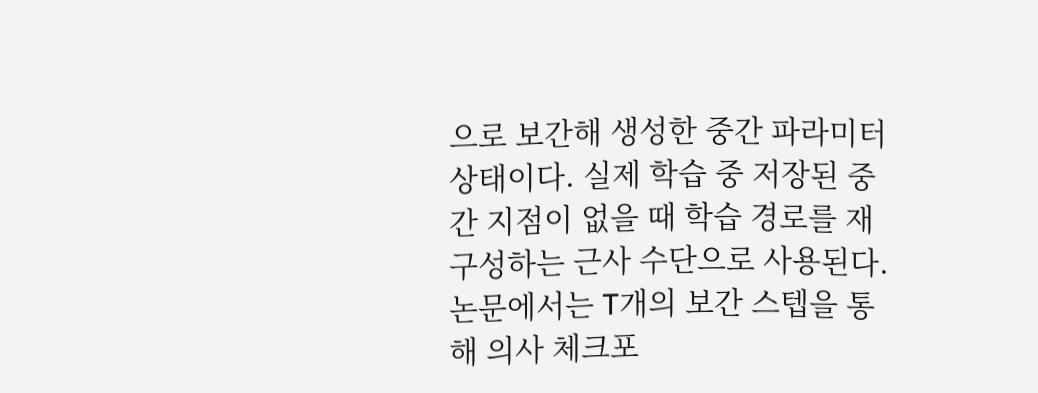으로 보간해 생성한 중간 파라미터 상태이다. 실제 학습 중 저장된 중간 지점이 없을 때 학습 경로를 재구성하는 근사 수단으로 사용된다. 논문에서는 T개의 보간 스텝을 통해 의사 체크포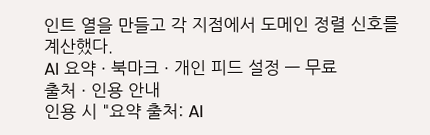인트 열을 만들고 각 지점에서 도메인 정렬 신호를 계산했다.
AI 요약 · 북마크 · 개인 피드 설정 — 무료
출처 · 인용 안내
인용 시 "요약 출처: AI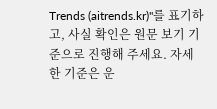Trends (aitrends.kr)"를 표기하고, 사실 확인은 원문 보기 기준으로 진행해 주세요. 자세한 기준은 운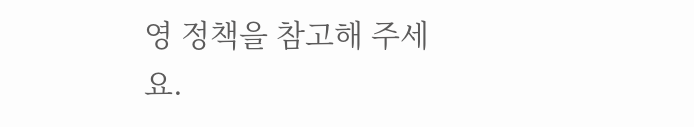영 정책을 참고해 주세요.